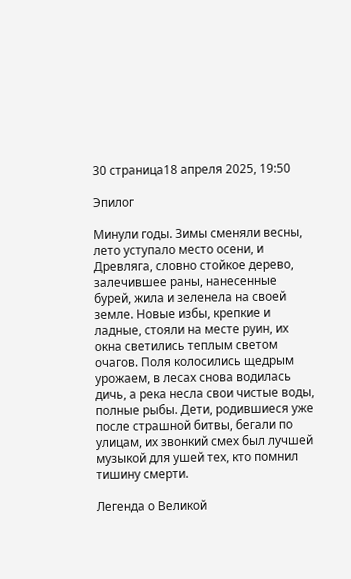30 страница18 апреля 2025, 19:50

Эпилог

Минули годы. Зимы сменяли весны, лето уступало место осени, и Древляга, словно стойкое дерево, залечившее раны, нанесенные бурей, жила и зеленела на своей земле. Новые избы, крепкие и ладные, стояли на месте руин, их окна светились теплым светом очагов. Поля колосились щедрым урожаем, в лесах снова водилась дичь, а река несла свои чистые воды, полные рыбы. Дети, родившиеся уже после страшной битвы, бегали по улицам, их звонкий смех был лучшей музыкой для ушей тех, кто помнил тишину смерти.

Легенда о Великой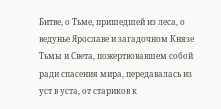Битве, о Тьме, пришедшей из леса, о ведунье Ярославе и загадочном Князе Тьмы и Света, пожертвовавшем собой ради спасения мира, передавалась из уст в уста, от стариков к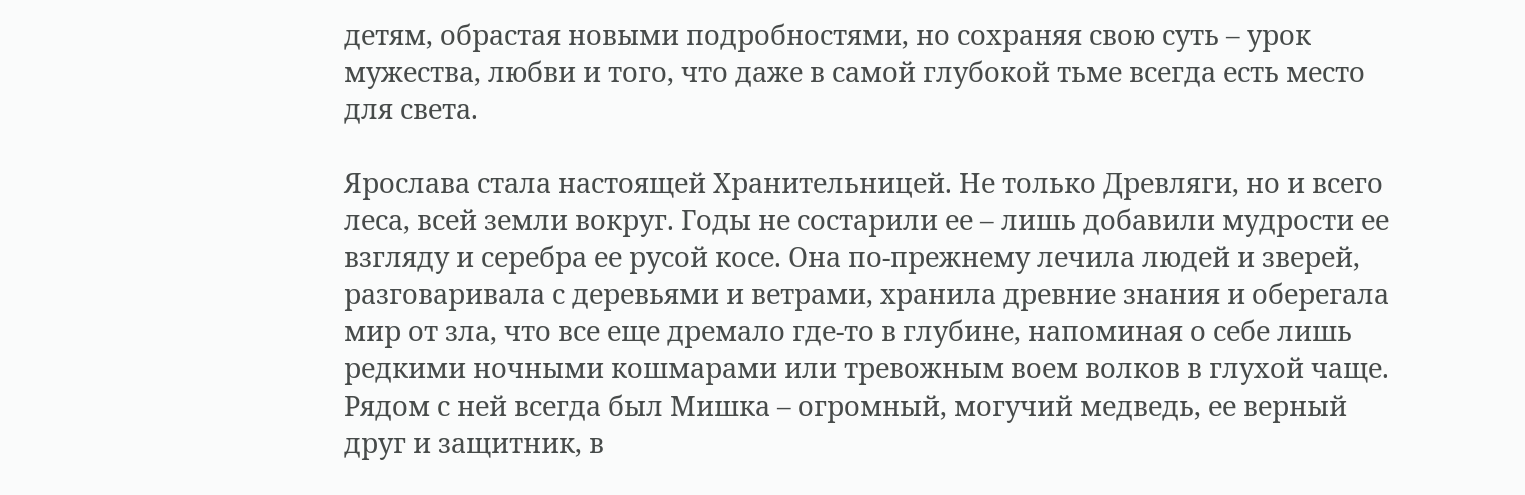детям, обрастая новыми подробностями, но сохраняя свою суть – урок мужества, любви и того, что даже в самой глубокой тьме всегда есть место для света.

Ярослава стала настоящей Хранительницей. Не только Древляги, но и всего леса, всей земли вокруг. Годы не состарили ее – лишь добавили мудрости ее взгляду и серебра ее русой косе. Она по-прежнему лечила людей и зверей, разговаривала с деревьями и ветрами, хранила древние знания и оберегала мир от зла, что все еще дремало где-то в глубине, напоминая о себе лишь редкими ночными кошмарами или тревожным воем волков в глухой чаще. Рядом с ней всегда был Мишка – огромный, могучий медведь, ее верный друг и защитник, в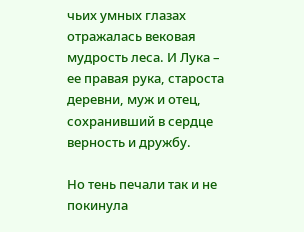чьих умных глазах отражалась вековая мудрость леса. И Лука – ее правая рука, староста деревни, муж и отец, сохранивший в сердце верность и дружбу.

Но тень печали так и не покинула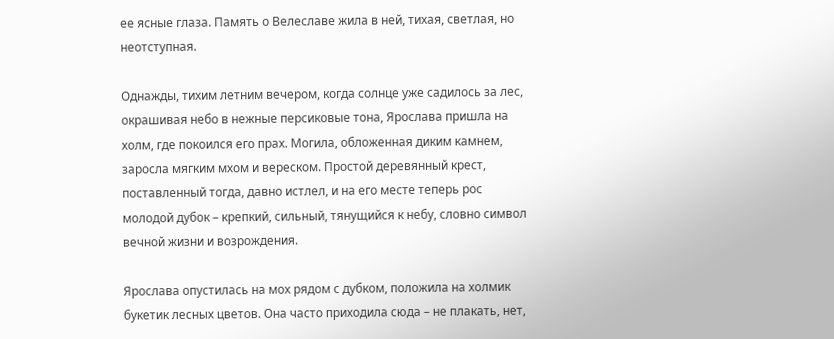ее ясные глаза. Память о Велеславе жила в ней, тихая, светлая, но неотступная.

Однажды, тихим летним вечером, когда солнце уже садилось за лес, окрашивая небо в нежные персиковые тона, Ярослава пришла на холм, где покоился его прах. Могила, обложенная диким камнем, заросла мягким мхом и вереском. Простой деревянный крест, поставленный тогда, давно истлел, и на его месте теперь рос молодой дубок – крепкий, сильный, тянущийся к небу, словно символ вечной жизни и возрождения.

Ярослава опустилась на мох рядом с дубком, положила на холмик букетик лесных цветов. Она часто приходила сюда – не плакать, нет,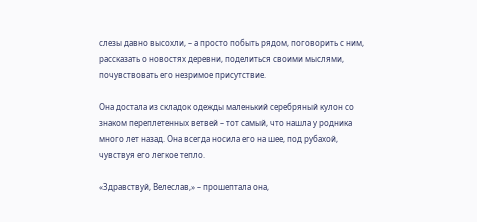слезы давно высохли, – а просто побыть рядом, поговорить с ним, рассказать о новостях деревни, поделиться своими мыслями, почувствовать его незримое присутствие.

Она достала из складок одежды маленький серебряный кулон со знаком переплетенных ветвей – тот самый, что нашла у родника много лет назад. Она всегда носила его на шее, под рубахой, чувствуя его легкое тепло.

«Здравствуй, Велеслав,» – прошептала она,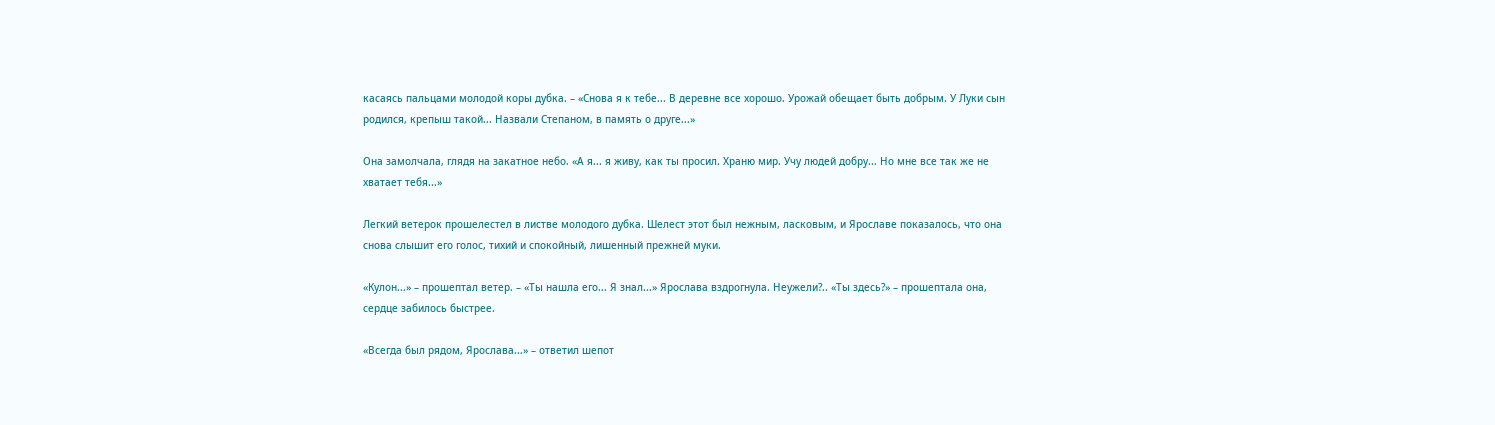касаясь пальцами молодой коры дубка. – «Снова я к тебе... В деревне все хорошо. Урожай обещает быть добрым. У Луки сын родился, крепыш такой... Назвали Степаном, в память о друге...»

Она замолчала, глядя на закатное небо. «А я... я живу, как ты просил. Храню мир. Учу людей добру... Но мне все так же не хватает тебя...»

Легкий ветерок прошелестел в листве молодого дубка. Шелест этот был нежным, ласковым, и Ярославе показалось, что она снова слышит его голос, тихий и спокойный, лишенный прежней муки.

«Кулон...» – прошептал ветер. – «Ты нашла его... Я знал...» Ярослава вздрогнула. Неужели?.. «Ты здесь?» – прошептала она, сердце забилось быстрее.

«Всегда был рядом, Ярослава...» – ответил шепот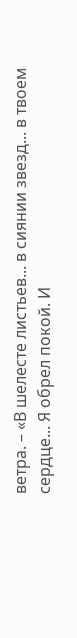ветра. – «В шелесте листьев... в сиянии звезд... в твоем сердце... Я обрел покой. И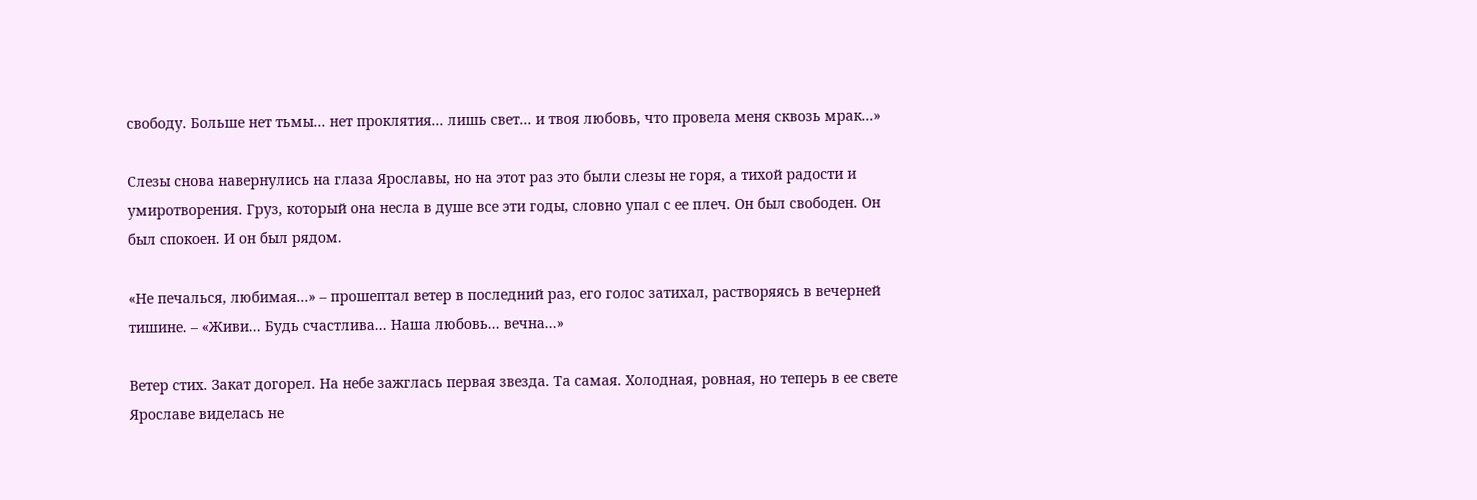свободу. Больше нет тьмы... нет проклятия... лишь свет... и твоя любовь, что провела меня сквозь мрак...»

Слезы снова навернулись на глаза Ярославы, но на этот раз это были слезы не горя, а тихой радости и умиротворения. Груз, который она несла в душе все эти годы, словно упал с ее плеч. Он был свободен. Он был спокоен. И он был рядом.

«Не печалься, любимая...» – прошептал ветер в последний раз, его голос затихал, растворяясь в вечерней тишине. – «Живи... Будь счастлива... Наша любовь... вечна...»

Ветер стих. Закат догорел. На небе зажглась первая звезда. Та самая. Холодная, ровная, но теперь в ее свете Ярославе виделась не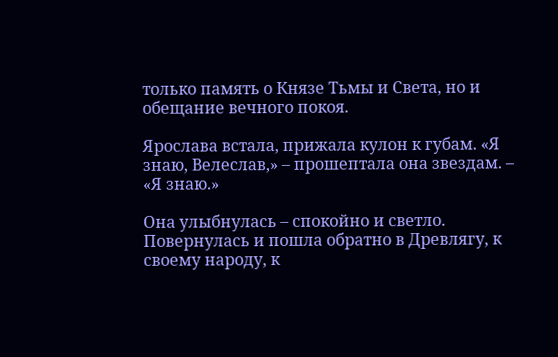только память о Князе Тьмы и Света, но и обещание вечного покоя.

Ярослава встала, прижала кулон к губам. «Я знаю, Велеслав,» – прошептала она звездам. – «Я знаю.»

Она улыбнулась – спокойно и светло. Повернулась и пошла обратно в Древлягу, к своему народу, к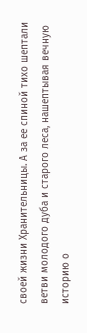своей жизни Хранительницы. А за ее спиной тихо шептали ветви молодого дуба и старого леса, нашептывая вечную историю о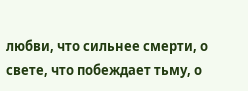любви, что сильнее смерти, о свете, что побеждает тьму, о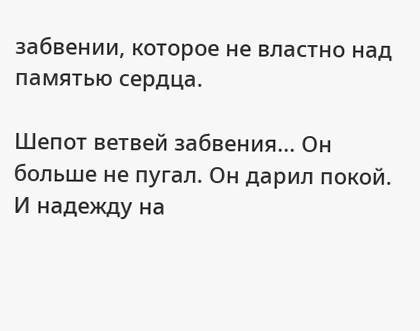забвении, которое не властно над памятью сердца.

Шепот ветвей забвения... Он больше не пугал. Он дарил покой. И надежду на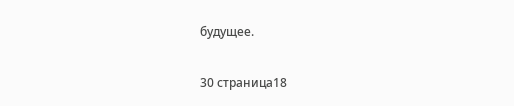будущее.

30 страница18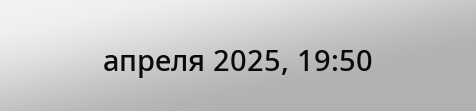апреля 2025, 19:50